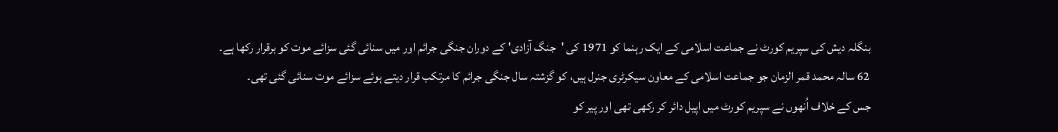بنگلہ دیش کی سپریم کورٹ نے جماعت اسلامی کے ایک رہنما کو 1971 کی 'جنگ آزادی' کے دوران جنگی جرائم اور میں سنائی گئی سزائے موت کو برقرار رکھا ہے۔
62 سالہ محمد قمر الزمان جو جماعت اسلامی کے معاون سیکرٹری جنرل ہیں، کو گزشتہ سال جنگی جرائم کا مرتکب قرار دیتے ہوئے سزائے موت سنائی گئی تھی۔
جس کے خلاف اُنھوں نے سپریم کورٹ میں اپیل دائر کر رکھی تھی اور پیر کو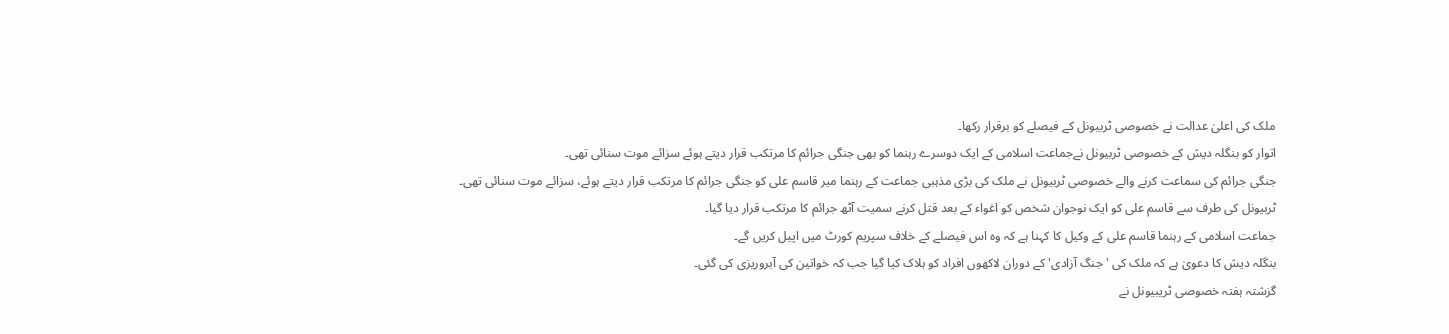ملک کی اعلیٰ عدالت نے خصوصی ٹربیونل کے فیصلے کو برقرار رکھا۔
اتوار کو بنگلہ دیش کے خصوصی ٹربیونل نےجماعت اسلامی کے ایک دوسرے رہنما کو بھی جنگی جرائم کا مرتکب قرار دیتے ہوئے سزائے موت سنائی تھی۔
جنگی جرائم کی سماعت کرنے والے خصوصی ٹربیونل نے ملک کی بڑی مذہبی جماعت کے رہنما میر قاسم علی کو جنگی جرائم کا مرتکب قرار دیتے ہوئے، سزائے موت سنائی تھی۔
ٹربیونل کی طرف سے قاسم علی کو ایک نوجوان شخص کو اغواء کے بعد قتل کرنے سمیت آٹھ جرائم کا مرتکب قرار دیا گیا۔
جماعت اسلامی کے رہنما قاسم علی کے وکیل کا کہنا ہے کہ وہ اس فیصلے کے خلاف سپریم کورٹ میں اپیل کریں گے۔
بنگلہ دیش کا دعویٰ ہے کہ ملک کی 'جنگ آزادی' کے دوران لاکھوں افراد کو ہلاک کیا گیا جب کہ خواتین کی آبروریزی کی گئی۔
گزشتہ ہفتہ خصوصی ٹریبیونل نے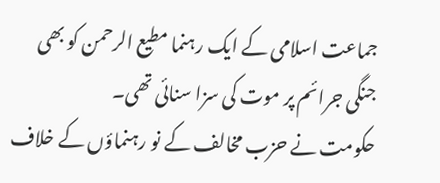جماعت اسلامی کے ایک رہنما مطیع الرحمن کو بھی جنگی جرائم پر موت کی سزا سنائی تھی۔
حکومت نے حزب مخالف کے نو رہنماؤں کے خلاف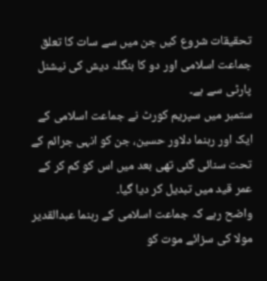تحقیقات شروع کیں جن میں سے سات کا تعلق جماعت اسلامی اور دو کا بنگلہ دیش کی نیشنل پارٹی سے ہے۔
ستمبر میں سپریم کورٹ نے جماعت اسلامی کے ایک اور رہنما دلاور حسین، جن کو انہی جرائم کے تحت سنائی گئی تھی بعد میں اس کو کم کر کے عمر قید میں تبدیل کر دیا گیا۔
واضح رہے کہ جماعت اسلامی کے رہنما عبدالقدیر مولا کی سزائے موت کو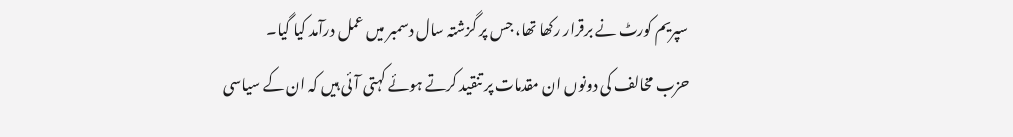سپریم کورٹ نے برقرار رکھا تھا، جس پر گزشتہ سال دسمبر میں عمل درآمد کیا گیا۔
حزب مخالف کی دونوں ان مقدمات پر تنقید کرتے ہوئے کہتی آئی ہیں کہ ان کے سیاسی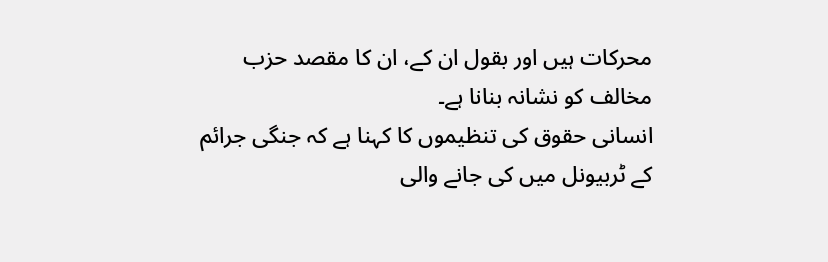محرکات ہیں اور بقول ان کے، ان کا مقصد حزب مخالف کو نشانہ بنانا ہے۔
انسانی حقوق کی تنظیموں کا کہنا ہے کہ جنگی جرائم کے ٹربیونل میں کی جانے والی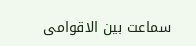سماعت بین الاقوامی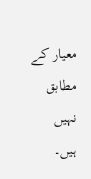معیار کے مطابق نہیں ہیں۔